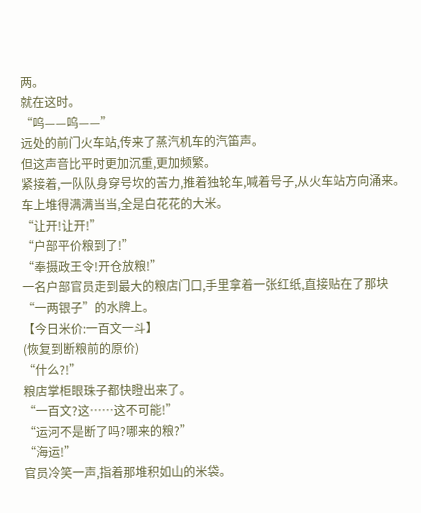两。
就在这时。
“呜——呜——”
远处的前门火车站,传来了蒸汽机车的汽笛声。
但这声音比平时更加沉重,更加频繁。
紧接着,一队队身穿号坎的苦力,推着独轮车,喊着号子,从火车站方向涌来。
车上堆得满满当当,全是白花花的大米。
“让开!让开!”
“户部平价粮到了!”
“奉摄政王令!开仓放粮!”
一名户部官员走到最大的粮店门口,手里拿着一张红纸,直接贴在了那块“一两银子”的水牌上。
【今日米价:一百文一斗】
(恢复到断粮前的原价)
“什么?!”
粮店掌柜眼珠子都快瞪出来了。
“一百文?这……这不可能!”
“运河不是断了吗?哪来的粮?”
“海运!”
官员冷笑一声,指着那堆积如山的米袋。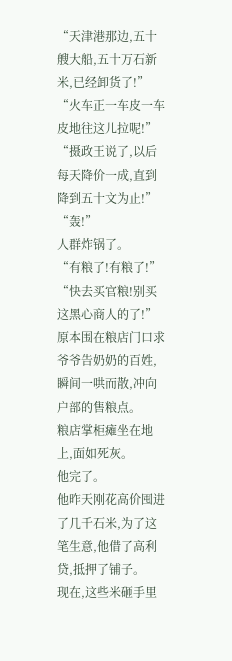“天津港那边,五十艘大船,五十万石新米,已经卸货了!”
“火车正一车皮一车皮地往这儿拉呢!”
“摄政王说了,以后每天降价一成,直到降到五十文为止!”
“轰!”
人群炸锅了。
“有粮了!有粮了!”
“快去买官粮!别买这黑心商人的了!”
原本围在粮店门口求爷爷告奶奶的百姓,瞬间一哄而散,冲向户部的售粮点。
粮店掌柜瘫坐在地上,面如死灰。
他完了。
他昨天刚花高价囤进了几千石米,为了这笔生意,他借了高利贷,抵押了铺子。
现在,这些米砸手里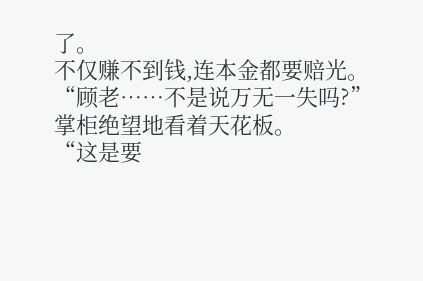了。
不仅赚不到钱,连本金都要赔光。
“顾老……不是说万无一失吗?”
掌柜绝望地看着天花板。
“这是要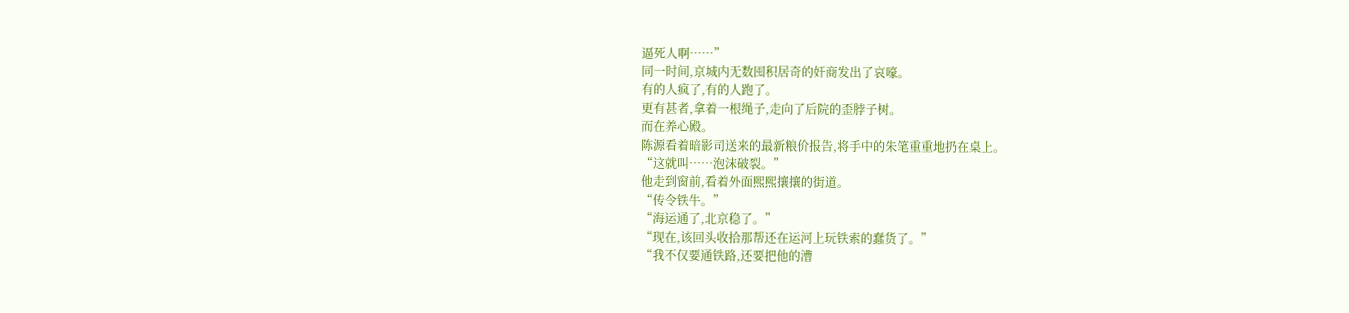逼死人啊……”
同一时间,京城内无数囤积居奇的奸商发出了哀嚎。
有的人疯了,有的人跑了。
更有甚者,拿着一根绳子,走向了后院的歪脖子树。
而在养心殿。
陈源看着暗影司送来的最新粮价报告,将手中的朱笔重重地扔在桌上。
“这就叫……泡沫破裂。”
他走到窗前,看着外面熙熙攘攘的街道。
“传令铁牛。”
“海运通了,北京稳了。”
“现在,该回头收拾那帮还在运河上玩铁索的蠢货了。”
“我不仅要通铁路,还要把他的漕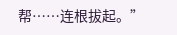帮……连根拔起。”